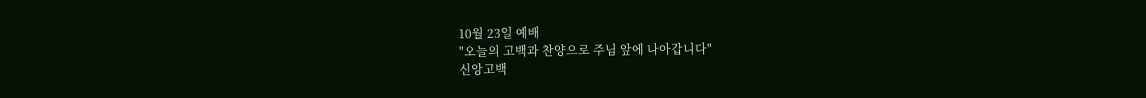10월 23일 예배
"오늘의 고백과 찬양으로 주님 앞에 나아갑니다"
신앙고백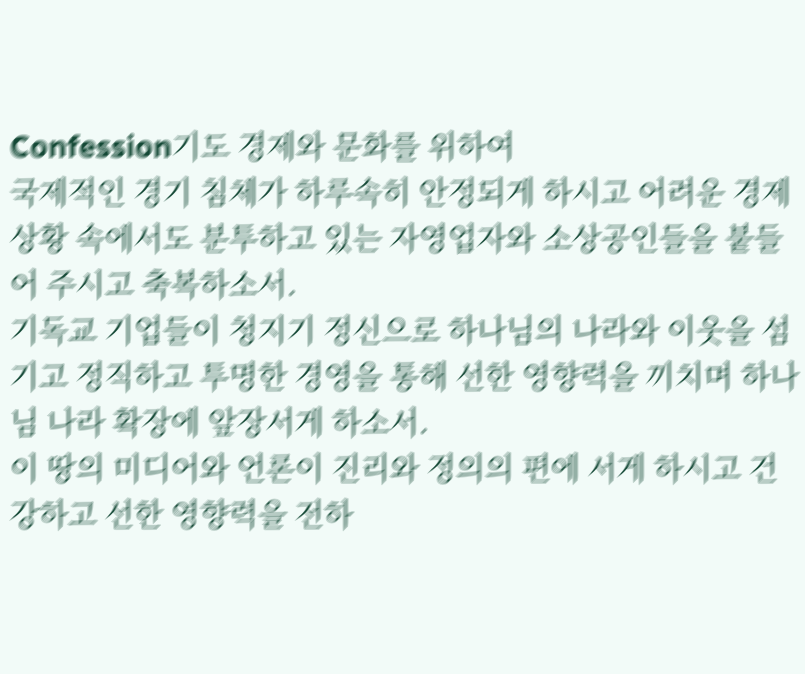Confession기도 경제와 문화를 위하여
국제적인 경기 침체가 하루속히 안정되게 하시고 어려운 경제 상황 속에서도 분투하고 있는 자영업자와 소상공인들을 붙들어 주시고 축복하소서.
기독교 기업들이 청지기 정신으로 하나님의 나라와 이웃을 섬기고 정직하고 투명한 경영을 통해 선한 영향력을 끼치며 하나님 나라 확장에 앞장서게 하소서.
이 땅의 미디어와 언론이 진리와 정의의 편에 서게 하시고 건강하고 선한 영향력을 전하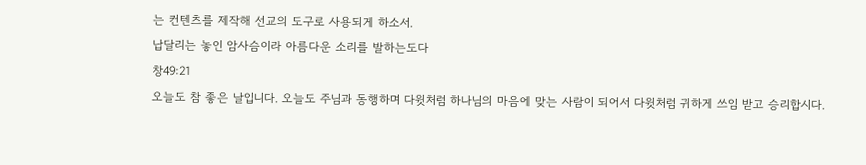는 컨텐츠를 제작해 선교의 도구로 사용되게 하소서.
납달리는 놓인 암사슴이라 아름다운 소리를 발하는도다
창49:21
오늘도 참 좋은 날입니다. 오늘도 주님과 동행하며 다윗처럼 하나님의 마음에 맞는 사람이 되어서 다윗처럼 귀하게 쓰임 받고 승리합시다.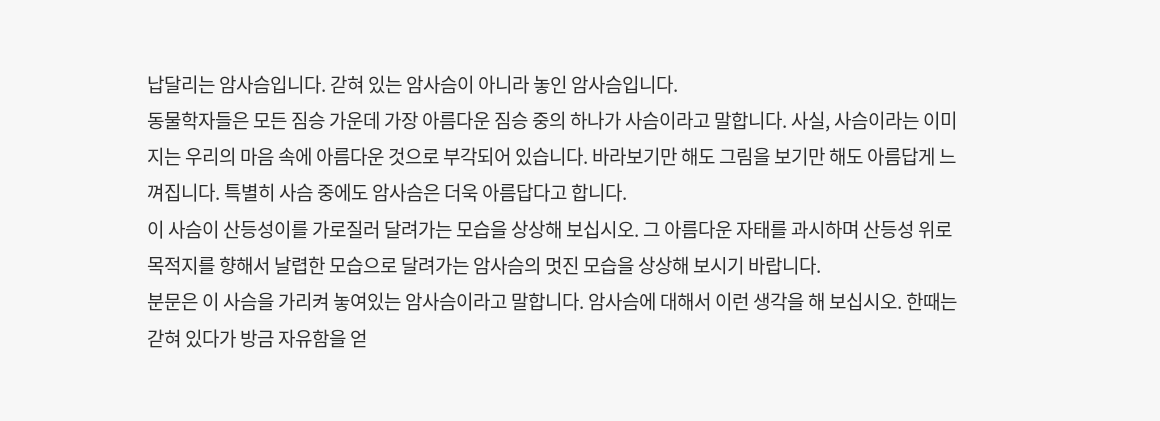납달리는 암사슴입니다. 갇혀 있는 암사슴이 아니라 놓인 암사슴입니다.
동물학자들은 모든 짐승 가운데 가장 아름다운 짐승 중의 하나가 사슴이라고 말합니다. 사실, 사슴이라는 이미지는 우리의 마음 속에 아름다운 것으로 부각되어 있습니다. 바라보기만 해도 그림을 보기만 해도 아름답게 느껴집니다. 특별히 사슴 중에도 암사슴은 더욱 아름답다고 합니다.
이 사슴이 산등성이를 가로질러 달려가는 모습을 상상해 보십시오. 그 아름다운 자태를 과시하며 산등성 위로 목적지를 향해서 날렵한 모습으로 달려가는 암사슴의 멋진 모습을 상상해 보시기 바랍니다.
분문은 이 사슴을 가리켜 놓여있는 암사슴이라고 말합니다. 암사슴에 대해서 이런 생각을 해 보십시오. 한때는 갇혀 있다가 방금 자유함을 얻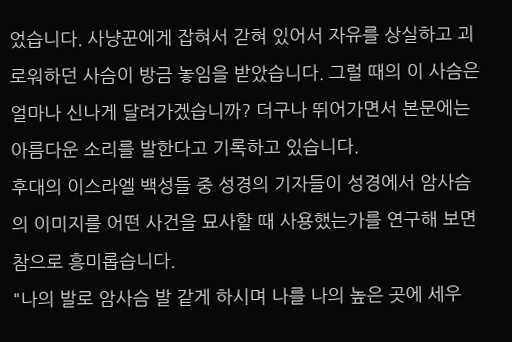었습니다. 사냥꾼에게 잡혀서 갇혀 있어서 자유를 상실하고 괴로워하던 사슴이 방금 놓임을 받았습니다. 그럴 때의 이 사슴은 얼마나 신나게 달려가겠습니까? 더구나 뛰어가면서 본문에는 아름다운 소리를 발한다고 기록하고 있습니다.
후대의 이스라엘 백성들 중 성경의 기자들이 성경에서 암사슴의 이미지를 어떤 사건을 묘사할 때 사용했는가를 연구해 보면 참으로 흥미롭습니다.
"나의 발로 암사슴 발 같게 하시며 나를 나의 높은 곳에 세우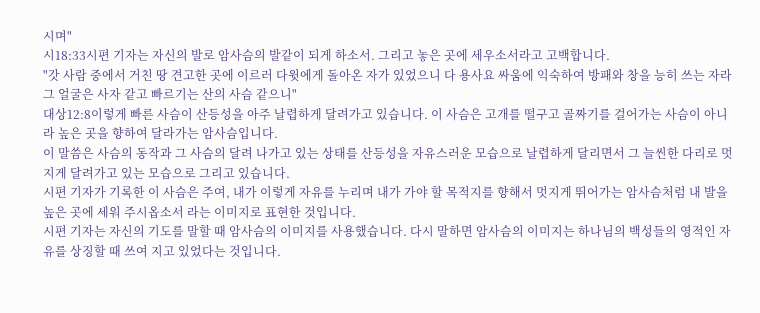시며"
시18:33시편 기자는 자신의 발로 암사슴의 발같이 되게 하소서. 그리고 놓은 곳에 세우소서라고 고백합니다.
"갓 사람 중에서 거친 땅 견고한 곳에 이르러 다윗에게 돌아온 자가 있었으니 다 용사요 싸움에 익숙하여 방패와 창을 능히 쓰는 자라 그 얼굴은 사자 같고 빠르기는 산의 사슴 같으니"
대상12:8이렇게 빠른 사슴이 산등성을 아주 날렵하게 달려가고 있습니다. 이 사슴은 고개를 떨구고 골짜기를 걸어가는 사슴이 아니라 높은 곳을 향하여 달라가는 암사슴입니다.
이 말씀은 사슴의 동작과 그 사슴의 달려 나가고 있는 상태를 산등성을 자유스러운 모습으로 날렵하게 달리면서 그 늘씬한 다리로 멋지게 달려가고 있는 모습으로 그리고 있습니다.
시편 기자가 기록한 이 사슴은 주여, 내가 이렇게 자유를 누리며 내가 가야 할 목적지를 향해서 멋지게 뛰어가는 암사슴처럼 내 발을 높은 곳에 세워 주시옵소서 라는 이미지로 표현한 것입니다.
시편 기자는 자신의 기도를 말할 때 암사슴의 이미지를 사용했습니다. 다시 말하면 암사슴의 이미지는 하나님의 백성들의 영적인 자유를 상징할 때 쓰여 지고 있었다는 것입니다.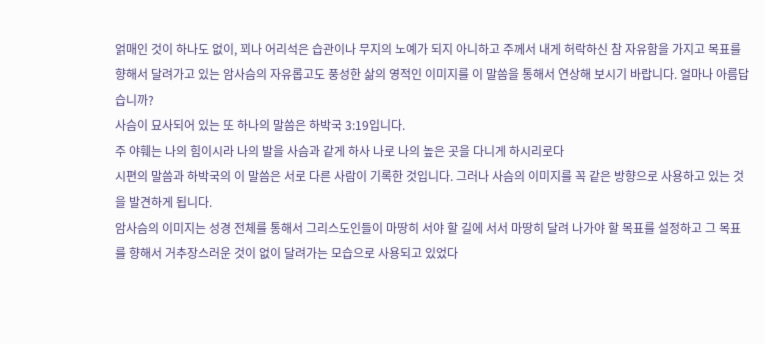얽매인 것이 하나도 없이, 꾀나 어리석은 습관이나 무지의 노예가 되지 아니하고 주께서 내게 허락하신 참 자유함을 가지고 목표를 향해서 달려가고 있는 암사슴의 자유롭고도 풍성한 삶의 영적인 이미지를 이 말씀을 통해서 연상해 보시기 바랍니다. 얼마나 아름답습니까?
사슴이 묘사되어 있는 또 하나의 말씀은 하박국 3:19입니다.
주 야훼는 나의 힘이시라 나의 발을 사슴과 같게 하사 나로 나의 높은 곳을 다니게 하시리로다
시편의 말씀과 하박국의 이 말씀은 서로 다른 사람이 기록한 것입니다. 그러나 사슴의 이미지를 꼭 같은 방향으로 사용하고 있는 것을 발견하게 됩니다.
암사슴의 이미지는 성경 전체를 통해서 그리스도인들이 마땅히 서야 할 길에 서서 마땅히 달려 나가야 할 목표를 설정하고 그 목표를 향해서 거추장스러운 것이 없이 달려가는 모습으로 사용되고 있었다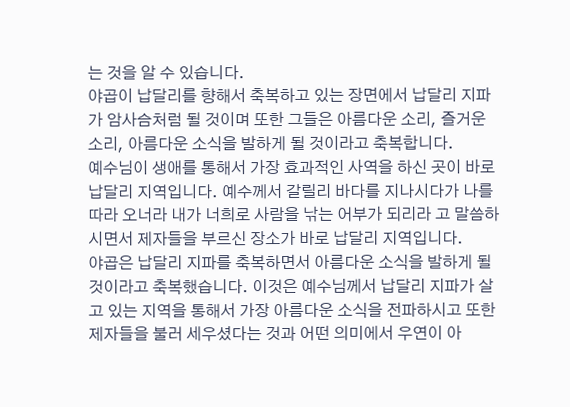는 것을 알 수 있습니다.
야곱이 납달리를 향해서 축복하고 있는 장면에서 납달리 지파가 암사슴처럼 될 것이며 또한 그들은 아름다운 소리, 즐거운 소리, 아름다운 소식을 발하게 될 것이라고 축복합니다.
예수님이 생애를 통해서 가장 효과적인 사역을 하신 곳이 바로 납달리 지역입니다. 예수께서 갈릴리 바다를 지나시다가 나를 따라 오너라 내가 너희로 사람을 낚는 어부가 되리라 고 말씀하시면서 제자들을 부르신 장소가 바로 납달리 지역입니다.
야곱은 납달리 지파를 축복하면서 아름다운 소식을 발하게 될 것이라고 축복했습니다. 이것은 예수님께서 납달리 지파가 살고 있는 지역을 통해서 가장 아름다운 소식을 전파하시고 또한 제자들을 불러 세우셨다는 것과 어떤 의미에서 우연이 아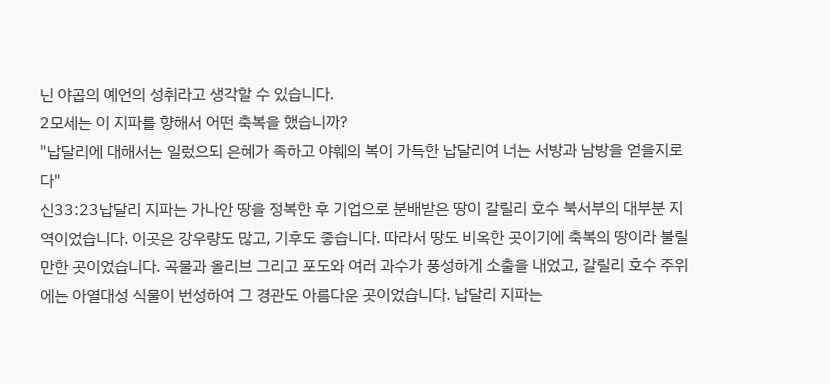닌 야곱의 예언의 성취라고 생각할 수 있습니다.
2모세는 이 지파를 향해서 어떤 축복을 했습니까?
"납달리에 대해서는 일렀으되 은혜가 족하고 야훼의 복이 가득한 납달리여 너는 서방과 남방을 얻을지로다"
신33:23납달리 지파는 가나안 땅을 정복한 후 기업으로 분배받은 땅이 갈릴리 호수 북서부의 대부분 지역이었습니다. 이곳은 강우량도 많고, 기후도 좋습니다. 따라서 땅도 비옥한 곳이기에 축복의 땅이라 불릴 만한 곳이었습니다. 곡물과 올리브 그리고 포도와 여러 과수가 풍성하게 소출을 내었고, 갈릴리 호수 주위에는 아열대성 식물이 번성하여 그 경관도 아름다운 곳이었습니다. 납달리 지파는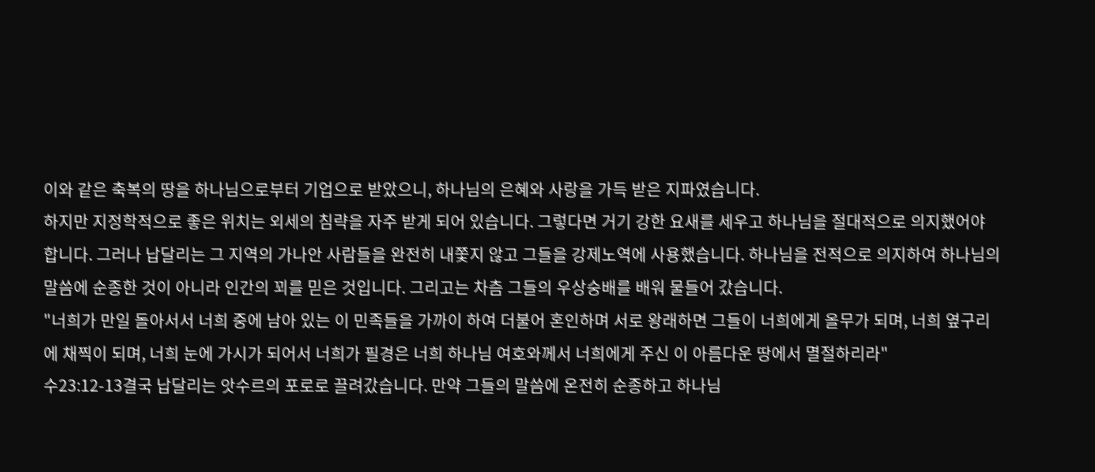이와 같은 축복의 땅을 하나님으로부터 기업으로 받았으니, 하나님의 은혜와 사랑을 가득 받은 지파였습니다.
하지만 지정학적으로 좋은 위치는 외세의 침략을 자주 받게 되어 있습니다. 그렇다면 거기 강한 요새를 세우고 하나님을 절대적으로 의지했어야 합니다. 그러나 납달리는 그 지역의 가나안 사람들을 완전히 내쫓지 않고 그들을 강제노역에 사용했습니다. 하나님을 전적으로 의지하여 하나님의 말씀에 순종한 것이 아니라 인간의 꾀를 믿은 것입니다. 그리고는 차츰 그들의 우상숭배를 배워 물들어 갔습니다.
"너희가 만일 돌아서서 너희 중에 남아 있는 이 민족들을 가까이 하여 더불어 혼인하며 서로 왕래하면 그들이 너희에게 올무가 되며, 너희 옆구리에 채찍이 되며, 너희 눈에 가시가 되어서 너희가 필경은 너희 하나님 여호와께서 너희에게 주신 이 아름다운 땅에서 멸절하리라"
수23:12-13결국 납달리는 앗수르의 포로로 끌려갔습니다. 만약 그들의 말씀에 온전히 순종하고 하나님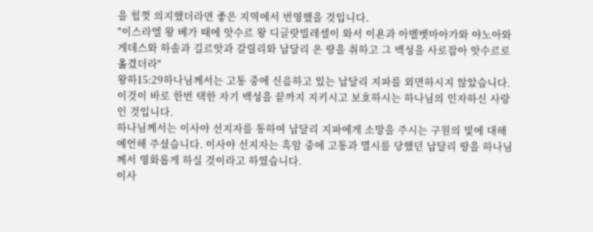을 힘껏 의지했더라면 좋은 지역에서 번영했을 것입니다.
"이스라엘 왕 베가 때에 앗수르 왕 디글랏빌레셀이 와서 이욘과 아벨벳마아가와 야노아와 게데스와 하솔과 길르앗과 갈릴리와 납달리 온 땅을 취하고 그 백성을 사로잡아 앗수르로 옮겼더라"
왕하15:29하나님께서는 고통 중에 신음하고 있는 납달리 지파를 외면하시지 않았습니다. 이것이 바로 한번 택한 자기 백성을 끝까지 지키시고 보호하시는 하나님의 인자하신 사랑인 것입니다.
하나님께서는 이사야 선지자를 통하여 납달리 지파에게 소망을 주시는 구원의 빛에 대해 예언해 주셨습니다. 이사야 선지자는 흑암 중에 고통과 멸시를 당했던 납달리 땅을 하나님께서 영화롭게 하실 것이라고 하였습니다.
이사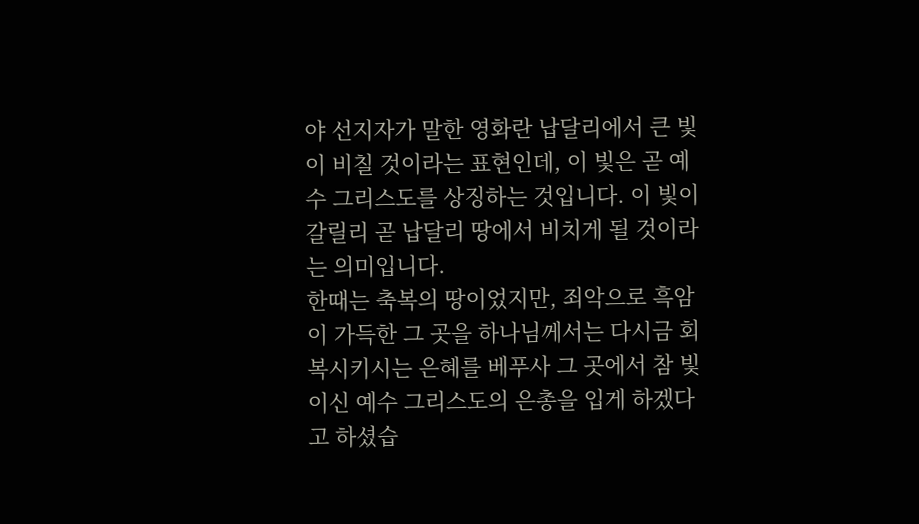야 선지자가 말한 영화란 납달리에서 큰 빛이 비칠 것이라는 표현인데, 이 빛은 곧 예수 그리스도를 상징하는 것입니다. 이 빛이 갈릴리 곧 납달리 땅에서 비치게 될 것이라는 의미입니다.
한때는 축복의 땅이었지만, 죄악으로 흑암이 가득한 그 곳을 하나님께서는 다시금 회복시키시는 은혜를 베푸사 그 곳에서 참 빛이신 예수 그리스도의 은총을 입게 하겠다고 하셨습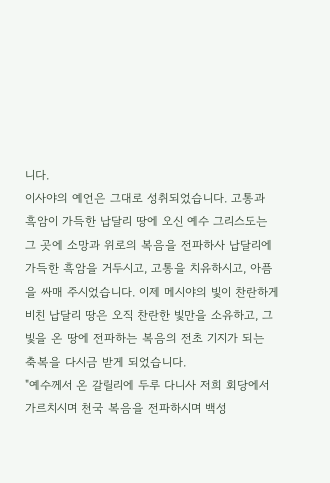니다.
이사야의 예언은 그대로 성취되었습니다. 고통과 흑암이 가득한 납달리 땅에 오신 예수 그리스도는 그 곳에 소망과 위로의 복음을 전파하사 납달리에 가득한 흑암을 거두시고, 고통을 치유하시고, 아픔을 싸매 주시었습니다. 이제 메시야의 빛이 찬란하게 비친 납달리 땅은 오직 찬란한 빛만을 소유하고, 그 빛을 온 땅에 전파하는 복음의 전초 기지가 되는 축복을 다시금 받게 되었습니다.
"예수께서 온 갈릴리에 두루 다니사 저희 회당에서 가르치시며 천국 복음을 전파하시며 백성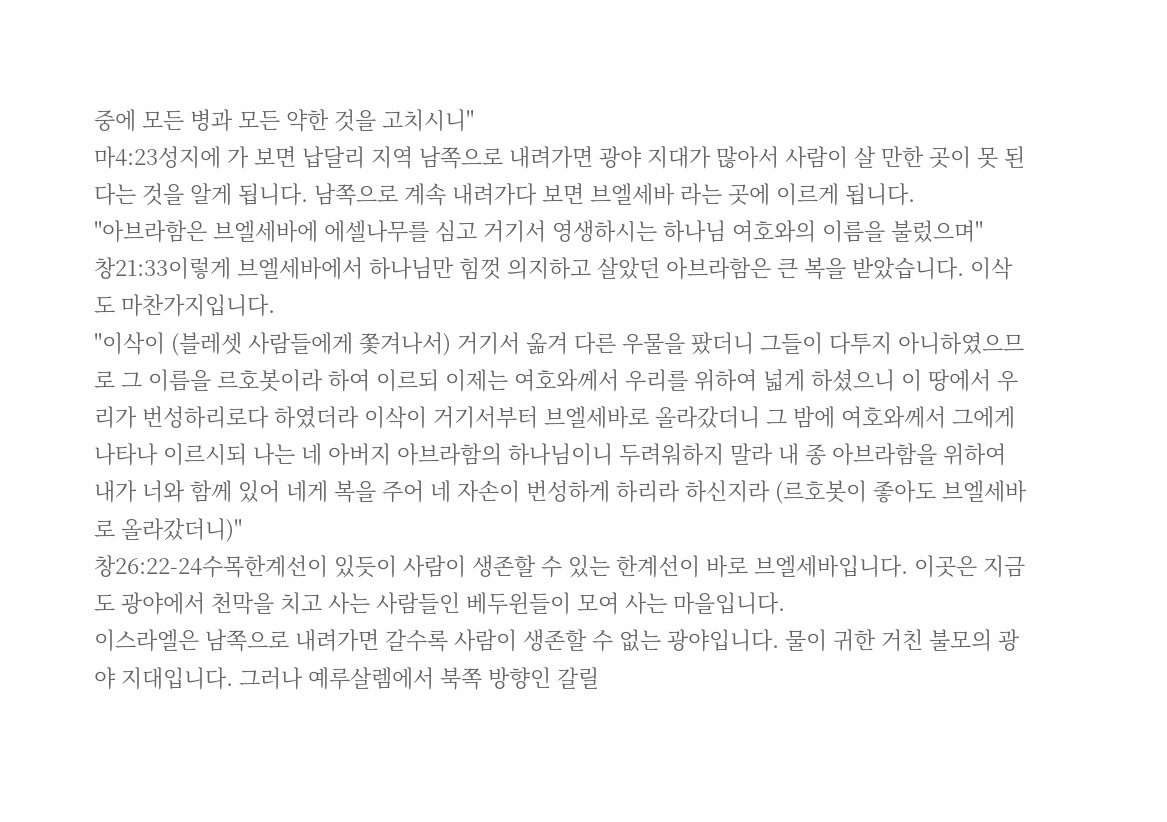중에 모든 병과 모든 약한 것을 고치시니"
마4:23성지에 가 보면 납달리 지역 남쪽으로 내려가면 광야 지대가 많아서 사람이 살 만한 곳이 못 된다는 것을 알게 됩니다. 남쪽으로 계속 내려가다 보면 브엘세바 라는 곳에 이르게 됩니다.
"아브라함은 브엘세바에 에셀나무를 심고 거기서 영생하시는 하나님 여호와의 이름을 불렀으며"
창21:33이렇게 브엘세바에서 하나님만 힘껏 의지하고 살았던 아브라함은 큰 복을 받았습니다. 이삭도 마찬가지입니다.
"이삭이 (블레셋 사람들에게 쫓겨나서) 거기서 옮겨 다른 우물을 팠더니 그들이 다투지 아니하였으므로 그 이름을 르호봇이라 하여 이르되 이제는 여호와께서 우리를 위하여 넓게 하셨으니 이 땅에서 우리가 번성하리로다 하였더라 이삭이 거기서부터 브엘세바로 올라갔더니 그 밤에 여호와께서 그에게 나타나 이르시되 나는 네 아버지 아브라함의 하나님이니 두려워하지 말라 내 종 아브라함을 위하여 내가 너와 함께 있어 네게 복을 주어 네 자손이 번성하게 하리라 하신지라 (르호봇이 좋아도 브엘세바로 올라갔더니)"
창26:22-24수목한계선이 있듯이 사람이 생존할 수 있는 한계선이 바로 브엘세바입니다. 이곳은 지금도 광야에서 천막을 치고 사는 사람들인 베두윈들이 모여 사는 마을입니다.
이스라엘은 남쪽으로 내려가면 갈수록 사람이 생존할 수 없는 광야입니다. 물이 귀한 거친 불모의 광야 지대입니다. 그러나 예루살렘에서 북쪽 방향인 갈릴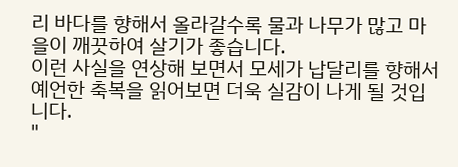리 바다를 향해서 올라갈수록 물과 나무가 많고 마을이 깨끗하여 살기가 좋습니다.
이런 사실을 연상해 보면서 모세가 납달리를 향해서 예언한 축복을 읽어보면 더욱 실감이 나게 될 것입니다.
"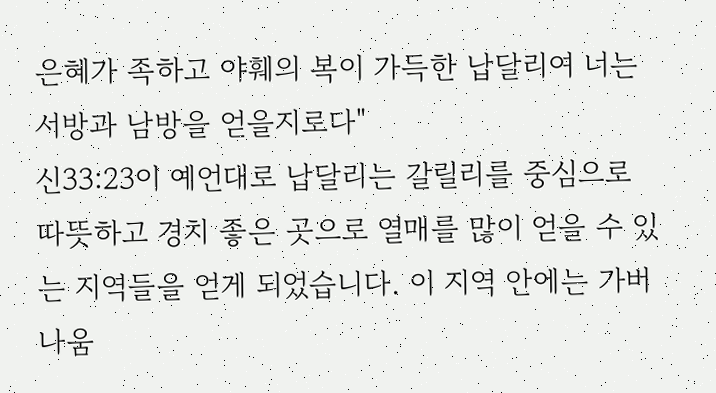은혜가 족하고 야훼의 복이 가득한 납달리여 너는 서방과 남방을 얻을지로다"
신33:23이 예언대로 납달리는 갈릴리를 중심으로 따뜻하고 경치 좋은 곳으로 열매를 많이 얻을 수 있는 지역들을 얻게 되었습니다. 이 지역 안에는 가버나움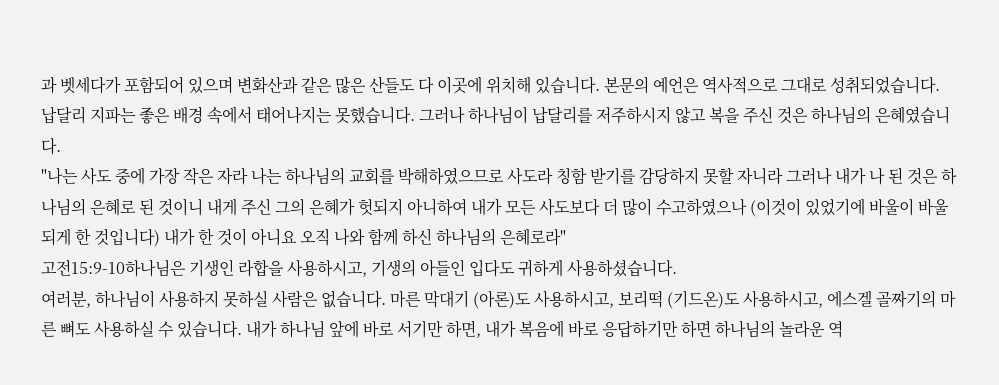과 벳세다가 포함되어 있으며 변화산과 같은 많은 산들도 다 이곳에 위치해 있습니다. 본문의 예언은 역사적으로 그대로 성취되었습니다.
납달리 지파는 좋은 배경 속에서 태어나지는 못했습니다. 그러나 하나님이 납달리를 저주하시지 않고 복을 주신 것은 하나님의 은혜였습니다.
"나는 사도 중에 가장 작은 자라 나는 하나님의 교회를 박해하였으므로 사도라 칭함 받기를 감당하지 못할 자니라 그러나 내가 나 된 것은 하나님의 은혜로 된 것이니 내게 주신 그의 은혜가 헛되지 아니하여 내가 모든 사도보다 더 많이 수고하였으나 (이것이 있었기에 바울이 바울되게 한 것입니다) 내가 한 것이 아니요 오직 나와 함께 하신 하나님의 은혜로라"
고전15:9-10하나님은 기생인 라합을 사용하시고, 기생의 아들인 입다도 귀하게 사용하셨습니다.
여러분, 하나님이 사용하지 못하실 사람은 없습니다. 마른 막대기 (아론)도 사용하시고, 보리떡 (기드온)도 사용하시고, 에스겔 골짜기의 마른 뼈도 사용하실 수 있습니다. 내가 하나님 앞에 바로 서기만 하면, 내가 복음에 바로 응답하기만 하면 하나님의 놀라운 역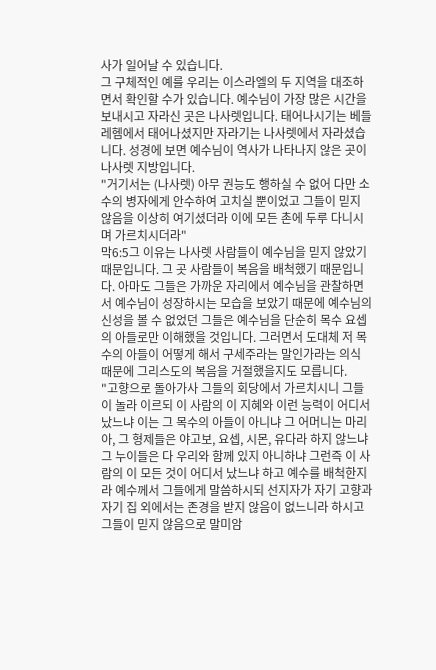사가 일어날 수 있습니다.
그 구체적인 예를 우리는 이스라엘의 두 지역을 대조하면서 확인할 수가 있습니다. 예수님이 가장 많은 시간을 보내시고 자라신 곳은 나사렛입니다. 태어나시기는 베들레헴에서 태어나셨지만 자라기는 나사렛에서 자라셨습니다. 성경에 보면 예수님이 역사가 나타나지 않은 곳이 나사렛 지방입니다.
"거기서는 (나사렛) 아무 권능도 행하실 수 없어 다만 소수의 병자에게 안수하여 고치실 뿐이었고 그들이 믿지 않음을 이상히 여기셨더라 이에 모든 촌에 두루 다니시며 가르치시더라"
막6:5그 이유는 나사렛 사람들이 예수님을 믿지 않았기 때문입니다. 그 곳 사람들이 복음을 배척했기 때문입니다. 아마도 그들은 가까운 자리에서 예수님을 관찰하면서 예수님이 성장하시는 모습을 보았기 때문에 예수님의 신성을 볼 수 없었던 그들은 예수님을 단순히 목수 요셉의 아들로만 이해했을 것입니다. 그러면서 도대체 저 목수의 아들이 어떻게 해서 구세주라는 말인가라는 의식 때문에 그리스도의 복음을 거절했을지도 모릅니다.
"고향으로 돌아가사 그들의 회당에서 가르치시니 그들이 놀라 이르되 이 사람의 이 지혜와 이런 능력이 어디서 났느냐 이는 그 목수의 아들이 아니냐 그 어머니는 마리아, 그 형제들은 야고보, 요셉, 시몬, 유다라 하지 않느냐 그 누이들은 다 우리와 함께 있지 아니하냐 그런즉 이 사람의 이 모든 것이 어디서 났느냐 하고 예수를 배척한지라 예수께서 그들에게 말씀하시되 선지자가 자기 고향과 자기 집 외에서는 존경을 받지 않음이 없느니라 하시고 그들이 믿지 않음으로 말미암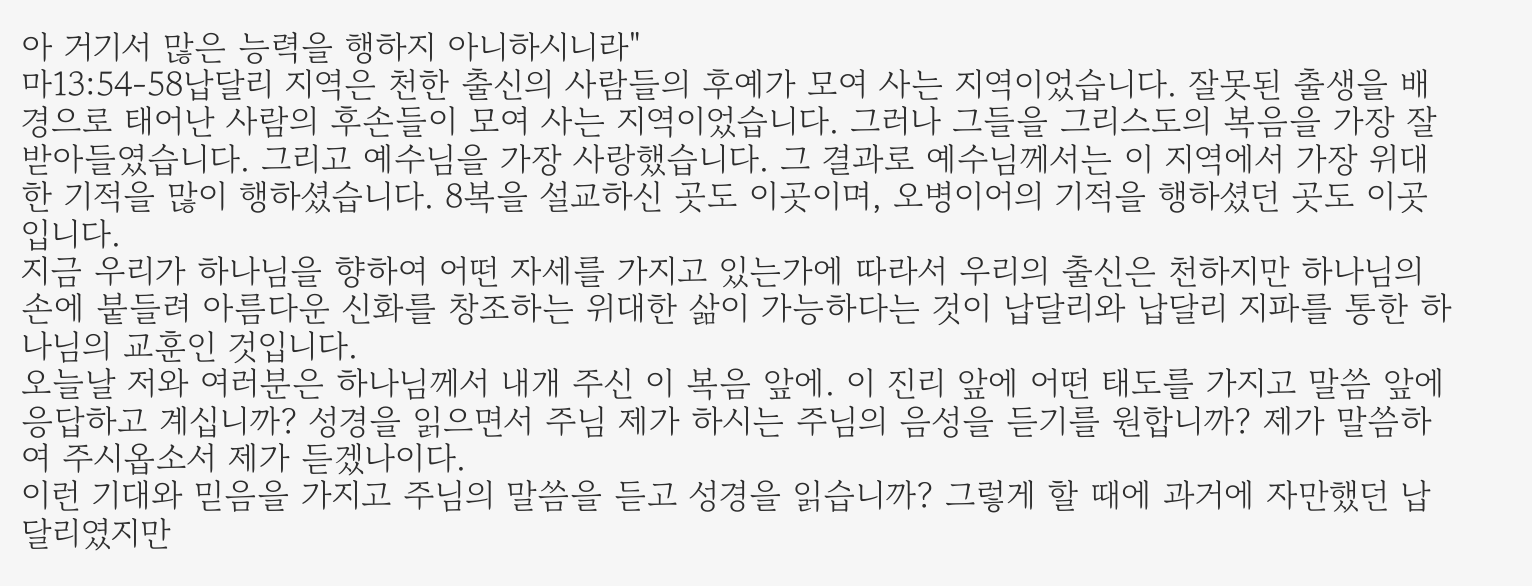아 거기서 많은 능력을 행하지 아니하시니라"
마13:54-58납달리 지역은 천한 출신의 사람들의 후예가 모여 사는 지역이었습니다. 잘못된 출생을 배경으로 태어난 사람의 후손들이 모여 사는 지역이었습니다. 그러나 그들을 그리스도의 복음을 가장 잘 받아들였습니다. 그리고 예수님을 가장 사랑했습니다. 그 결과로 예수님께서는 이 지역에서 가장 위대한 기적을 많이 행하셨습니다. 8복을 설교하신 곳도 이곳이며, 오병이어의 기적을 행하셨던 곳도 이곳입니다.
지금 우리가 하나님을 향하여 어떤 자세를 가지고 있는가에 따라서 우리의 출신은 천하지만 하나님의 손에 붙들려 아름다운 신화를 창조하는 위대한 삶이 가능하다는 것이 납달리와 납달리 지파를 통한 하나님의 교훈인 것입니다.
오늘날 저와 여러분은 하나님께서 내개 주신 이 복음 앞에. 이 진리 앞에 어떤 태도를 가지고 말씀 앞에 응답하고 계십니까? 성경을 읽으면서 주님 제가 하시는 주님의 음성을 듣기를 원합니까? 제가 말씀하여 주시옵소서 제가 듣겠나이다.
이런 기대와 믿음을 가지고 주님의 말씀을 듣고 성경을 읽습니까? 그렇게 할 때에 과거에 자만했던 납달리였지만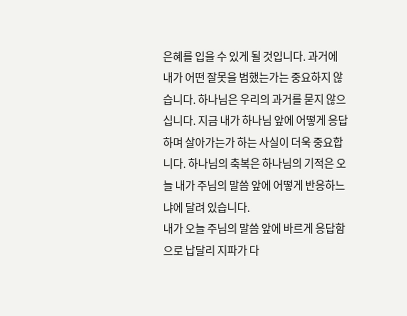은혜를 입을 수 있게 될 것입니다. 과거에 내가 어떤 잘못을 범했는가는 중요하지 않습니다. 하나님은 우리의 과거를 묻지 않으십니다. 지금 내가 하나님 앞에 어떻게 응답하며 살아가는가 하는 사실이 더욱 중요합니다. 하나님의 축복은 하나님의 기적은 오늘 내가 주님의 말씀 앞에 어떻게 반응하느냐에 달려 있습니다.
내가 오늘 주님의 말씀 앞에 바르게 응답함으로 납달리 지파가 다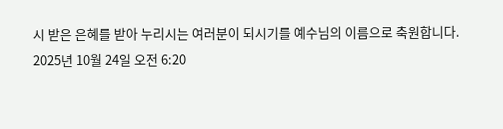시 받은 은혜를 받아 누리시는 여러분이 되시기를 예수님의 이름으로 축원합니다.
2025년 10월 24일 오전 6:20